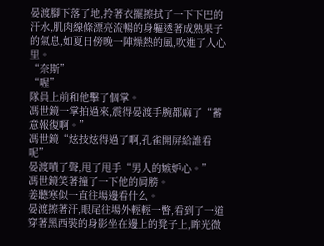晏渡腳下落了地,拎著衣擺擦拭了一下下巴的汗水,肌肉線條漂亮流暢的身軀透著成熟果子的氣息,如夏日傍晚一陣燥熱的風,吹進了人心里。
“奈斯”
“喔”
隊員上前和他擊了個掌。
馮世鏡一掌拍過來,震得晏渡手腕都麻了“蓄意報復啊。”
馮世鏡“炫技炫得過了啊,孔雀開屏給誰看呢”
晏渡嘖了聲,甩了甩手“男人的嫉妒心。”
馮世鏡笑著撞了一下他的肩膀。
姜聽寒似一直往場邊看什么。
晏渡擦著汗,眼尾往場外輕輕一瞥,看到了一道穿著黑西裝的身影坐在邊上的凳子上,眸光微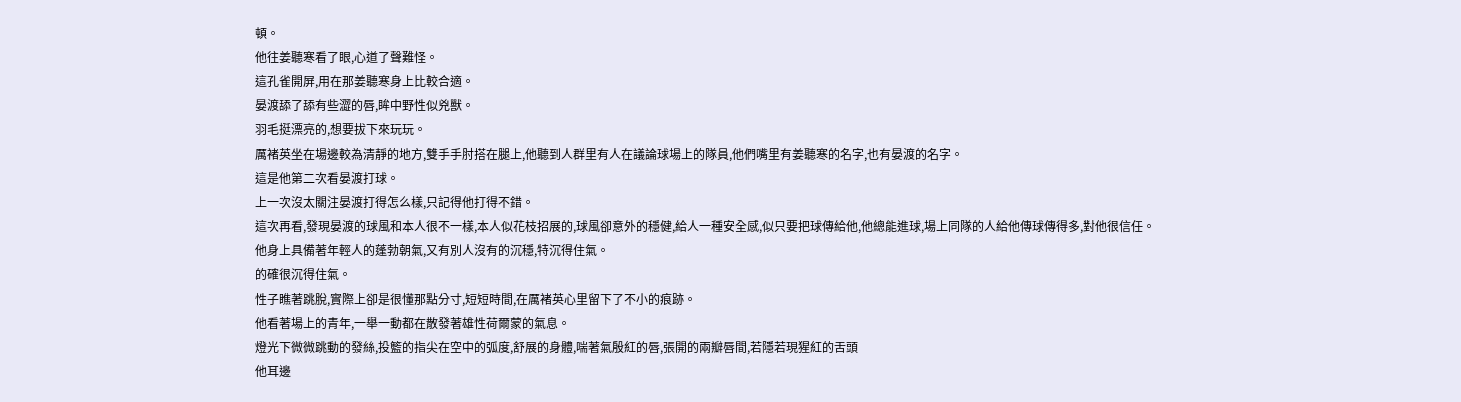頓。
他往姜聽寒看了眼,心道了聲難怪。
這孔雀開屏,用在那姜聽寒身上比較合適。
晏渡舔了舔有些澀的唇,眸中野性似兇獸。
羽毛挺漂亮的,想要拔下來玩玩。
厲褚英坐在場邊較為清靜的地方,雙手手肘搭在腿上,他聽到人群里有人在議論球場上的隊員,他們嘴里有姜聽寒的名字,也有晏渡的名字。
這是他第二次看晏渡打球。
上一次沒太關注晏渡打得怎么樣,只記得他打得不錯。
這次再看,發現晏渡的球風和本人很不一樣,本人似花枝招展的,球風卻意外的穩健,給人一種安全感,似只要把球傳給他,他總能進球,場上同隊的人給他傳球傳得多,對他很信任。
他身上具備著年輕人的蓬勃朝氣,又有別人沒有的沉穩,特沉得住氣。
的確很沉得住氣。
性子瞧著跳脫,實際上卻是很懂那點分寸,短短時間,在厲褚英心里留下了不小的痕跡。
他看著場上的青年,一舉一動都在散發著雄性荷爾蒙的氣息。
燈光下微微跳動的發絲,投籃的指尖在空中的弧度,舒展的身體,喘著氣殷紅的唇,張開的兩瓣唇間,若隱若現猩紅的舌頭
他耳邊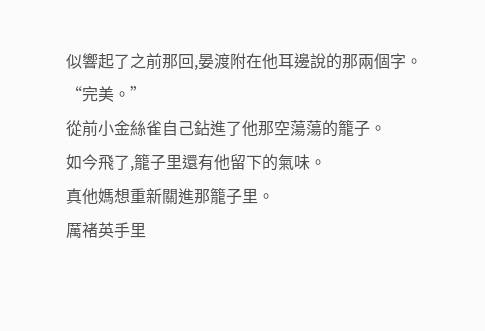似響起了之前那回,晏渡附在他耳邊說的那兩個字。
“完美。”
從前小金絲雀自己鉆進了他那空蕩蕩的籠子。
如今飛了,籠子里還有他留下的氣味。
真他媽想重新關進那籠子里。
厲褚英手里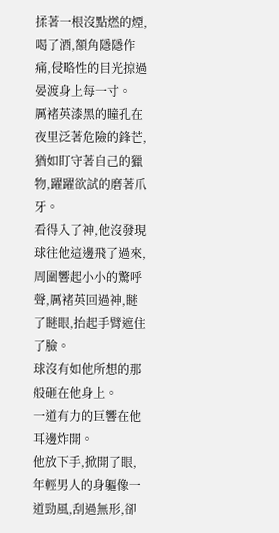揉著一根沒點燃的煙,喝了酒,額角隱隱作痛,侵略性的目光掠過晏渡身上每一寸。
厲褚英漆黑的瞳孔在夜里泛著危險的鋒芒,猶如盯守著自己的獵物,躍躍欲試的磨著爪牙。
看得入了神,他沒發現球往他這邊飛了過來,周圍響起小小的驚呼聲,厲褚英回過神,瞇了瞇眼,抬起手臂遮住了臉。
球沒有如他所想的那般砸在他身上。
一道有力的巨響在他耳邊炸開。
他放下手,掀開了眼,年輕男人的身軀像一道勁風,刮過無形,卻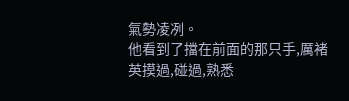氣勢凌冽。
他看到了擋在前面的那只手,厲褚英摸過,碰過,熟悉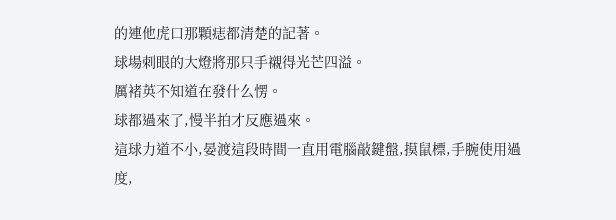的連他虎口那顆痣都清楚的記著。
球場刺眼的大燈將那只手襯得光芒四溢。
厲褚英不知道在發什么愣。
球都過來了,慢半拍才反應過來。
這球力道不小,晏渡這段時間一直用電腦敲鍵盤,摸鼠標,手腕使用過
度,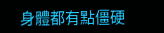身體都有點僵硬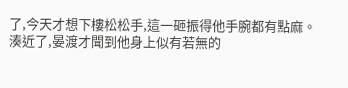了,今天才想下樓松松手,這一砸振得他手腕都有點麻。
湊近了,晏渡才聞到他身上似有若無的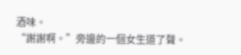酒味。
“謝謝啊。”旁邊的一個女生道了聲。